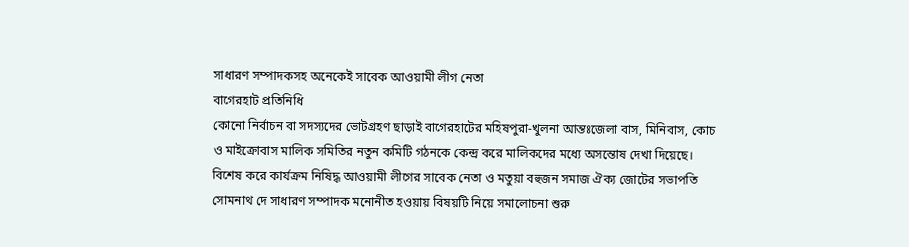সাধারণ সম্পাদকসহ অনেকেই সাবেক আওয়ামী লীগ নেতা
বাগেরহাট প্রতিনিধি
কোনো নির্বাচন বা সদস্যদের ভোটগ্রহণ ছাড়াই বাগেরহাটের মহিষপুরা-খুলনা আন্তঃজেলা বাস, মিনিবাস, কোচ ও মাইক্রোবাস মালিক সমিতির নতুন কমিটি গঠনকে কেন্দ্র করে মালিকদের মধ্যে অসন্তোষ দেখা দিয়েছে।
বিশেষ করে কার্যক্রম নিষিদ্ধ আওয়ামী লীগের সাবেক নেতা ও মতুয়া বহুজন সমাজ ঐক্য জোটের সভাপতি সোমনাথ দে সাধারণ সম্পাদক মনোনীত হওয়ায় বিষয়টি নিয়ে সমালোচনা শুরু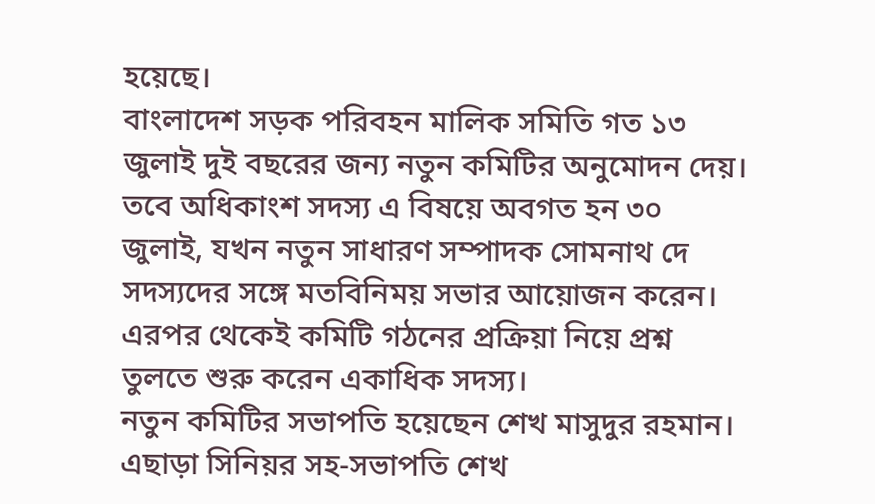হয়েছে।
বাংলাদেশ সড়ক পরিবহন মালিক সমিতি গত ১৩ জুলাই দুই বছরের জন্য নতুন কমিটির অনুমোদন দেয়। তবে অধিকাংশ সদস্য এ বিষয়ে অবগত হন ৩০ জুলাই, যখন নতুন সাধারণ সম্পাদক সোমনাথ দে সদস্যদের সঙ্গে মতবিনিময় সভার আয়োজন করেন।
এরপর থেকেই কমিটি গঠনের প্রক্রিয়া নিয়ে প্রশ্ন তুলতে শুরু করেন একাধিক সদস্য।
নতুন কমিটির সভাপতি হয়েছেন শেখ মাসুদুর রহমান। এছাড়া সিনিয়র সহ-সভাপতি শেখ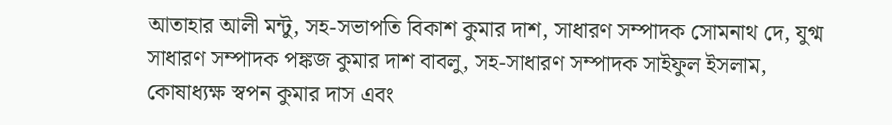আতাহার আলী মন্টু, সহ-সভাপতি বিকাশ কুমার দাশ, সাধারণ সম্পাদক সোমনাথ দে, যুগ্ম সাধারণ সম্পাদক পঙ্কজ কুমার দাশ বাবলু, সহ-সাধারণ সম্পাদক সাইফুল ইসলাম, কোষাধ্যক্ষ স্বপন কুমার দাস এবং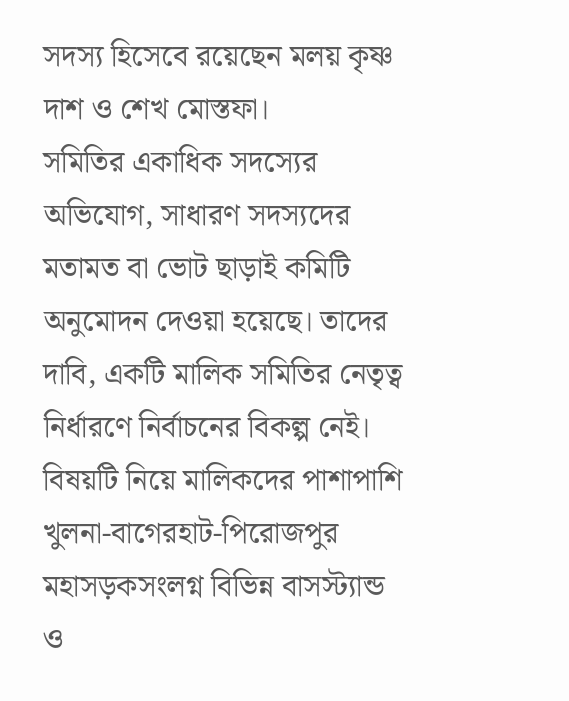সদস্য হিসেবে রয়েছেন মলয় কৃষ্ণ দাশ ও শেখ মোস্তফা।
সমিতির একাধিক সদস্যের অভিযোগ, সাধারণ সদস্যদের মতামত বা ভোট ছাড়াই কমিটি অনুমোদন দেওয়া হয়েছে। তাদের দাবি, একটি মালিক সমিতির নেতৃত্ব নির্ধারণে নির্বাচনের বিকল্প নেই।
বিষয়টি নিয়ে মালিকদের পাশাপাশি খুলনা-বাগেরহাট-পিরোজপুর মহাসড়কসংলগ্ন বিভিন্ন বাসস্ট্যান্ড ও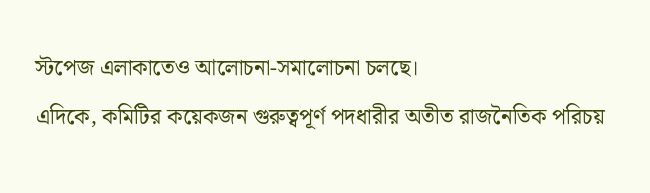স্টপেজ এলাকাতেও আলোচনা-সমালোচনা চলছে।
এদিকে, কমিটির কয়েকজন গুরুত্বপূর্ণ পদধারীর অতীত রাজনৈতিক পরিচয়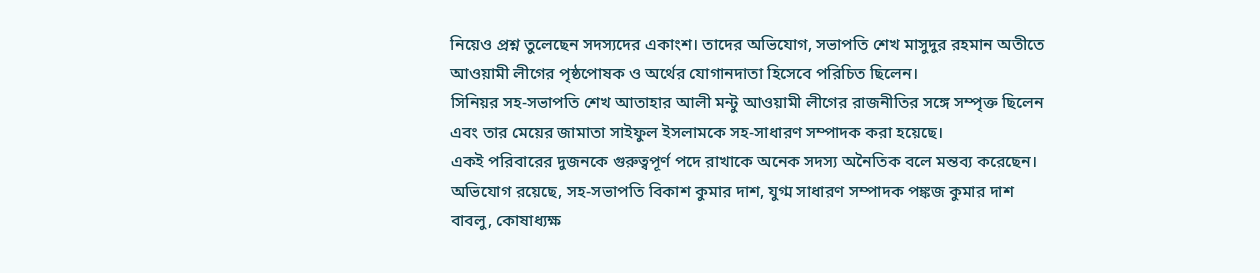নিয়েও প্রশ্ন তুলেছেন সদস্যদের একাংশ। তাদের অভিযোগ, সভাপতি শেখ মাসুদুর রহমান অতীতে আওয়ামী লীগের পৃষ্ঠপোষক ও অর্থের যোগানদাতা হিসেবে পরিচিত ছিলেন।
সিনিয়র সহ-সভাপতি শেখ আতাহার আলী মন্টু আওয়ামী লীগের রাজনীতির সঙ্গে সম্পৃক্ত ছিলেন এবং তার মেয়ের জামাতা সাইফুল ইসলামকে সহ-সাধারণ সম্পাদক করা হয়েছে।
একই পরিবারের দুজনকে গুরুত্বপূর্ণ পদে রাখাকে অনেক সদস্য অনৈতিক বলে মন্তব্য করেছেন।
অভিযোগ রয়েছে, সহ-সভাপতি বিকাশ কুমার দাশ, যুগ্ম সাধারণ সম্পাদক পঙ্কজ কুমার দাশ বাবলু, কোষাধ্যক্ষ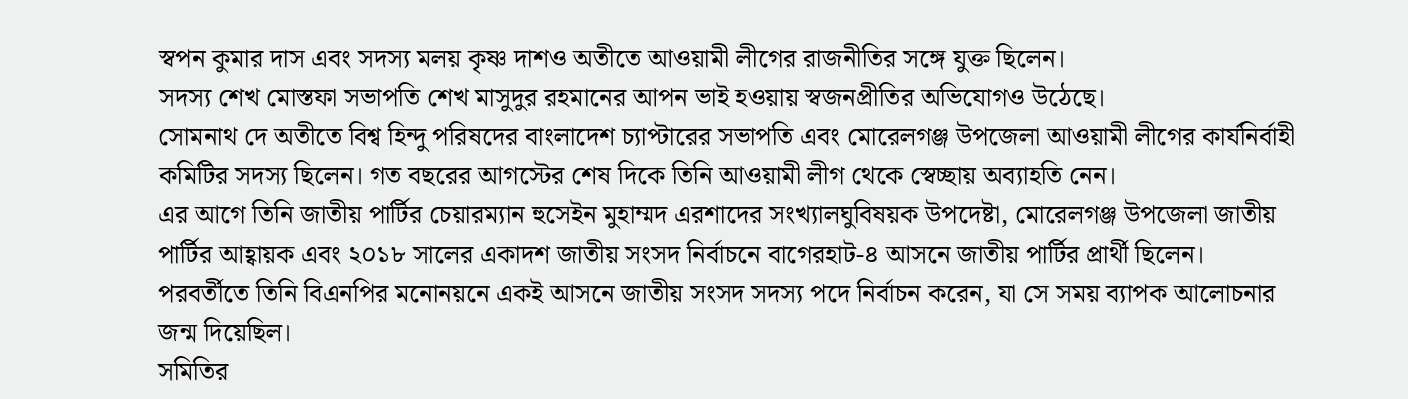স্বপন কুমার দাস এবং সদস্য মলয় কৃষ্ণ দাশও অতীতে আওয়ামী লীগের রাজনীতির সঙ্গে যুক্ত ছিলেন।
সদস্য শেখ মোস্তফা সভাপতি শেখ মাসুদুর রহমানের আপন ভাই হওয়ায় স্বজনপ্রীতির অভিযোগও উঠেছে।
সোমনাথ দে অতীতে বিশ্ব হিন্দু পরিষদের বাংলাদেশ চ্যাপ্টারের সভাপতি এবং মোরেলগঞ্জ উপজেলা আওয়ামী লীগের কার্যনির্বাহী কমিটির সদস্য ছিলেন। গত বছরের আগস্টের শেষ দিকে তিনি আওয়ামী লীগ থেকে স্বেচ্ছায় অব্যাহতি নেন।
এর আগে তিনি জাতীয় পার্টির চেয়ারম্যান হুসেইন মুহাম্মদ এরশাদের সংখ্যালঘুবিষয়ক উপদেষ্টা, মোরেলগঞ্জ উপজেলা জাতীয় পার্টির আহ্বায়ক এবং ২০১৮ সালের একাদশ জাতীয় সংসদ নির্বাচনে বাগেরহাট-৪ আসনে জাতীয় পার্টির প্রার্থী ছিলেন।
পরবর্তীতে তিনি বিএনপির মনোনয়নে একই আসনে জাতীয় সংসদ সদস্য পদে নির্বাচন করেন, যা সে সময় ব্যাপক আলোচনার জন্ম দিয়েছিল।
সমিতির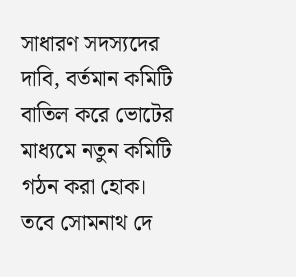সাধারণ সদস্যদের দাবি, বর্তমান কমিটি বাতিল করে ভোটের মাধ্যমে নতুন কমিটি গঠন করা হোক।
তবে সোমনাথ দে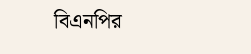বিএনপির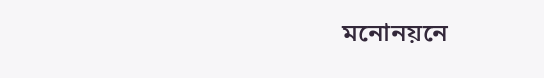মনোনয়নে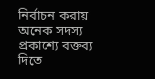নির্বাচন করায় অনেক সদস্য প্রকাশ্যে বক্তব্য দিতে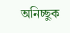অনিচ্ছুক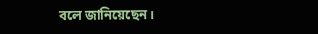বলে জানিয়েছেন।